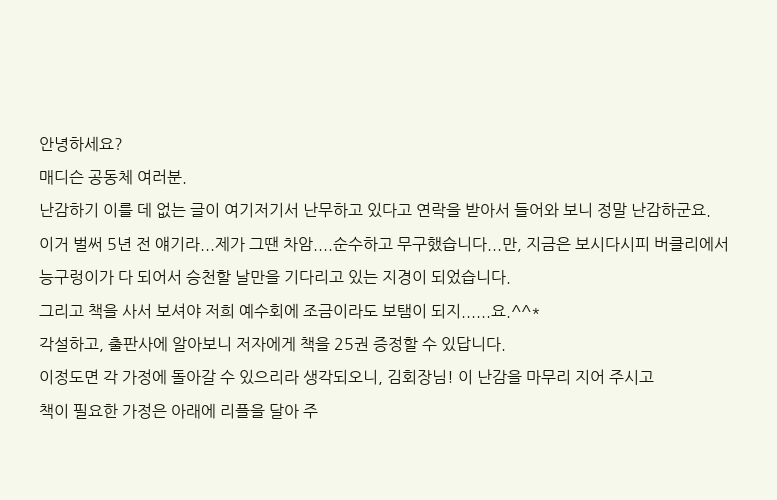안녕하세요?
매디슨 공동체 여러분.
난감하기 이를 데 없는 글이 여기저기서 난무하고 있다고 연락을 받아서 들어와 보니 정말 난감하군요.
이거 벌써 5년 전 얘기라...제가 그땐 차암....순수하고 무구했습니다...만, 지금은 보시다시피 버클리에서
능구렁이가 다 되어서 승천할 날만을 기다리고 있는 지경이 되었습니다.
그리고 책을 사서 보셔야 저희 예수회에 조금이라도 보탬이 되지......요.^^*
각설하고, 출판사에 알아보니 저자에게 책을 25권 증정할 수 있답니다.
이정도면 각 가정에 돌아갈 수 있으리라 생각되오니, 김회장님! 이 난감을 마무리 지어 주시고
책이 필요한 가정은 아래에 리플을 달아 주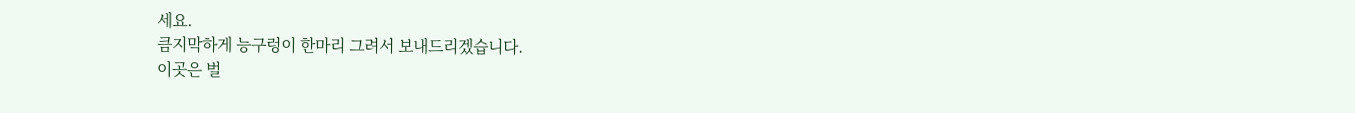세요.
큼지막하게 능구렁이 한마리 그려서 보내드리겠습니다.
이곳은 벌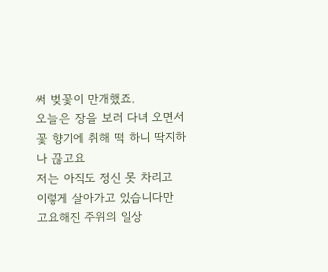써 벚꽃이 만개했죠.
오늘은 장을 보러 다녀 오면서
꽃 향기에 취해 떡 하니 딱지하나 끊고요
저는 아직도 정신 못 차리고
이렇게 살아가고 있습니다만
고요해진 주위의 일상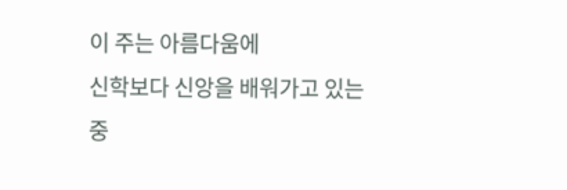이 주는 아름다움에
신학보다 신앙을 배워가고 있는 중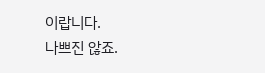이랍니다.
나쁘진 않죠.